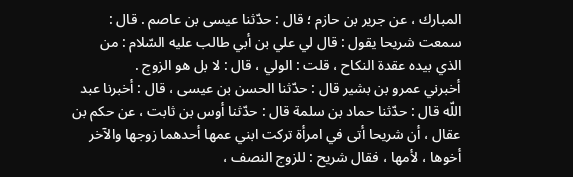المبارك ، عن جرير بن حازم ؛ قال : حدّثنا عيسى بن عاصم . قال : سمعت شريحا يقول : قال لي علي بن أبي طالب عليه السّلام : من الذي بيده عقدة النكاح ، قلت : الولي ، قال : لا بل هو الزوج .
أخبرني عمرو بن بشير قال : حدّثنا الحسن بن عيسى ، قال : أخبرنا عبد اللّه قال : حدّثنا حماد بن سلمة قال : حدّثنا أوس بن ثابت ، عن حكم بن عقال ، أن شريحا أتى في امرأة تركت ابني عمها أحدهما زوجها والآخر أخوها ، لأمها ، فقال شريح : للزوج النصف ،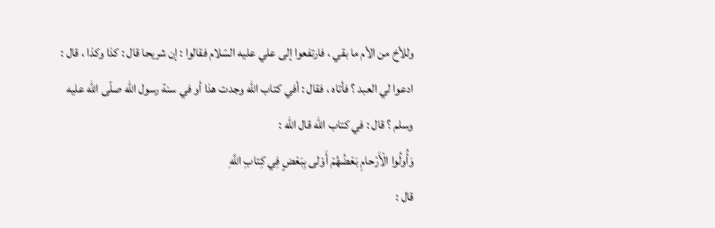وللأخ من الأم ما بقي ، فارتفعوا إلى علي عليه السّلام فقالوا : إن شريحا قال : كذا وكذا ، قال : ادعوا لي العبد ؟ فأتاه ، فقال : أفي كتاب اللّه وجدت هذا أو في سنة رسول اللّه صلّى اللّه عليه وسلم ؟ قال : في كتاب اللّه قال اللّه :
وَأُولُوا الْأَرْحامِ بَعْضُهُمْ أَوْلى بِبَعْضٍ فِي كِتابِ اللَّهِ
قال :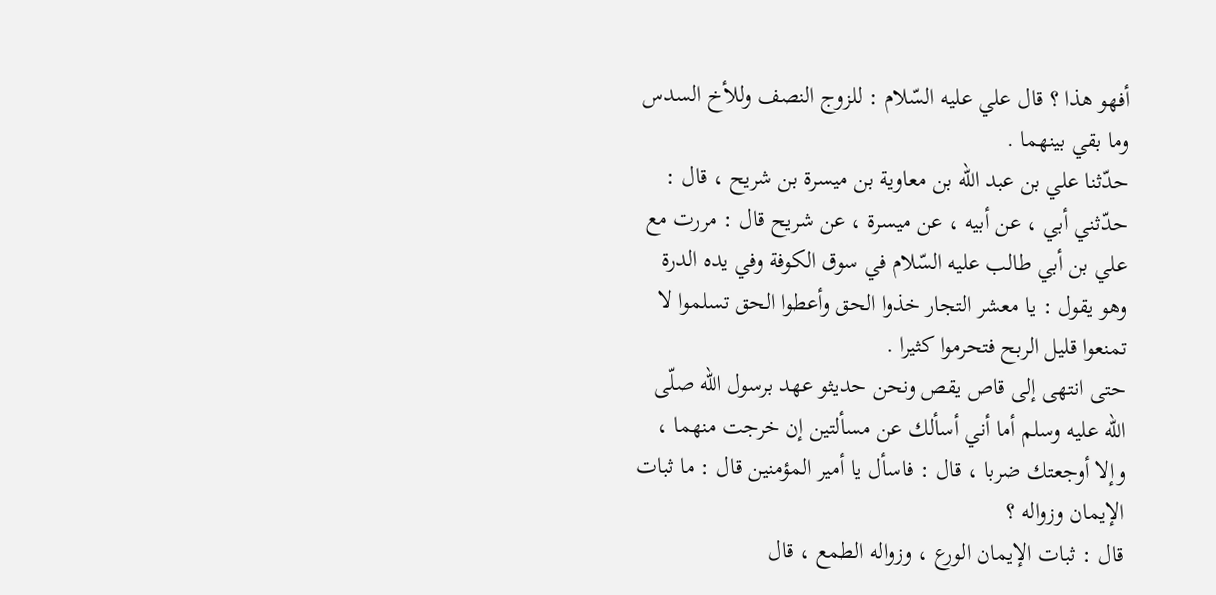أفهو هذا ؟ قال علي عليه السّلام : للزوج النصف وللأخ السدس وما بقي بينهما .
حدّثنا علي بن عبد اللّه بن معاوية بن ميسرة بن شريح ، قال : حدّثني أبي ، عن أبيه ، عن ميسرة ، عن شريح قال : مررت مع علي بن أبي طالب عليه السّلام في سوق الكوفة وفي يده الدرة وهو يقول : يا معشر التجار خذوا الحق وأعطوا الحق تسلموا لا تمنعوا قليل الربح فتحرموا كثيرا .
حتى انتهى إلى قاص يقص ونحن حديثو عهد برسول اللّه صلّى اللّه عليه وسلم أما أني أسألك عن مسألتين إن خرجت منهما ، وإلا أوجعتك ضربا ، قال : فاسأل يا أمير المؤمنين قال : ما ثبات الإيمان وزواله ؟
قال : ثبات الإيمان الورع ، وزواله الطمع ، قال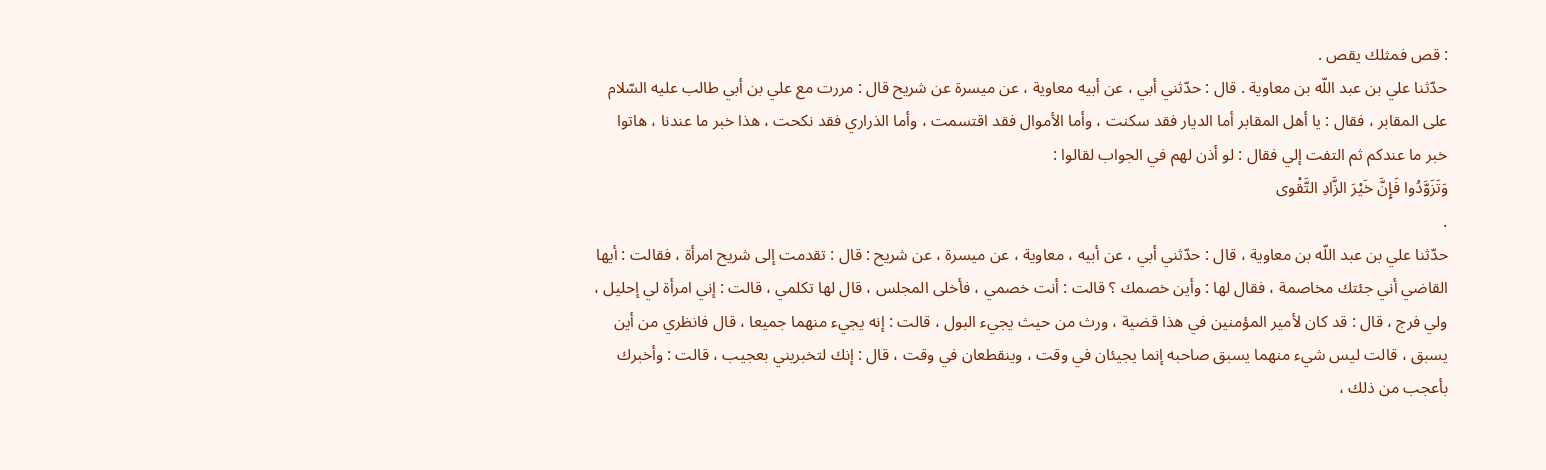: قص فمثلك يقص .
حدّثنا علي بن عبد اللّه بن معاوية . قال : حدّثني أبي ، عن أبيه معاوية ، عن ميسرة عن شريح قال : مررت مع علي بن أبي طالب عليه السّلام على المقابر ، فقال : يا أهل المقابر أما الديار فقد سكنت ، وأما الأموال فقد اقتسمت ، وأما الذراري فقد نكحت ، هذا خبر ما عندنا ، هاتوا خبر ما عندكم ثم التفت إلي فقال : لو أذن لهم في الجواب لقالوا :
وَتَزَوَّدُوا فَإِنَّ خَيْرَ الزَّادِ التَّقْوى
.
حدّثنا علي بن عبد اللّه بن معاوية ، قال : حدّثني أبي ، عن أبيه ، معاوية ، عن ميسرة ، عن شريح : قال : تقدمت إلى شريح امرأة ، فقالت : أيها القاضي أني جئتك مخاصمة ، فقال لها : وأين خصمك ؟ قالت : أنت خصمي ، فأخلى المجلس ، قال لها تكلمي ، قالت : إني امرأة لي إحليل ، ولي فرج ، قال : قد كان لأمير المؤمنين في هذا قضية ، ورث من حيث يجيء البول ، قالت : إنه يجيء منهما جميعا ، قال فانظري من أين يسبق ، قالت ليس شيء منهما يسبق صاحبه إنما يجيئان في وقت ، وينقطعان في وقت ، قال : إنك لتخبريني بعجيب ، قالت : وأخبرك بأعجب من ذلك ،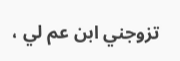تزوجني ابن عم لي ،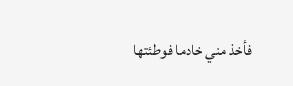فأخذ مني خادما فوطئتها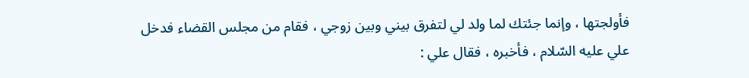فأولجتها ، وإنما جئتك لما ولد لي لتفرق بيني وبين زوجي ، فقام من مجلس القضاء فدخل علي عليه السّلام ، فأخبره ، فقال علي :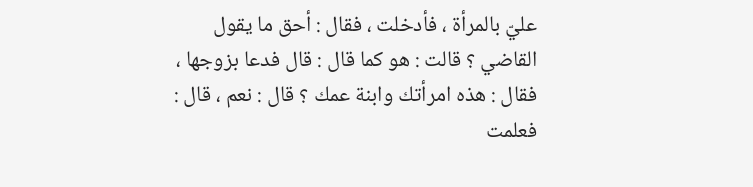عليّ بالمرأة ، فأدخلت ، فقال : أحق ما يقول القاضي ؟ قالت : هو كما قال : قال فدعا بزوجها ، فقال : هذه امرأتك وابنة عمك ؟ قال : نعم ، قال : فعلمت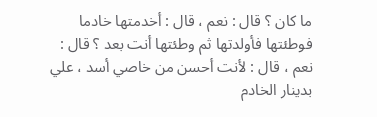ما كان ؟ قال : نعم ، قال : أخدمتها خادما فوطئتها فأولدتها ثم وطئتها أنت بعد ؟ قال : نعم ، قال : لأنت أحسن من خاصي أسد ، علي بدينار الخادم